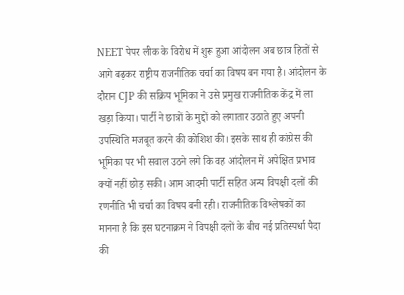NEET पेपर लीक के विरोध में शुरू हुआ आंदोलन अब छात्र हितों से आगे बढ़कर राष्ट्रीय राजनीतिक चर्चा का विषय बन गया है। आंदोलन के दौरान CJP की सक्रिय भूमिका ने उसे प्रमुख राजनीतिक केंद्र में ला खड़ा किया। पार्टी ने छात्रों के मुद्दों को लगातार उठाते हुए अपनी उपस्थिति मजबूत करने की कोशिश की। इसके साथ ही कांग्रेस की भूमिका पर भी सवाल उठने लगे कि वह आंदोलन में अपेक्षित प्रभाव क्यों नहीं छोड़ सकी। आम आदमी पार्टी सहित अन्य विपक्षी दलों की रणनीति भी चर्चा का विषय बनी रही। राजनीतिक विश्लेषकों का मानना है कि इस घटनाक्रम ने विपक्षी दलों के बीच नई प्रतिस्पर्धा पैदा की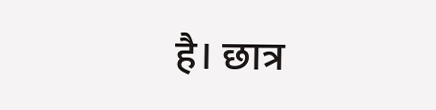है। छात्र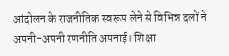आंदोलन के राजनीतिक स्वरूप लेने से विभिन्न दलों ने अपनी-अपनी रणनीति अपनाई। शिक्षा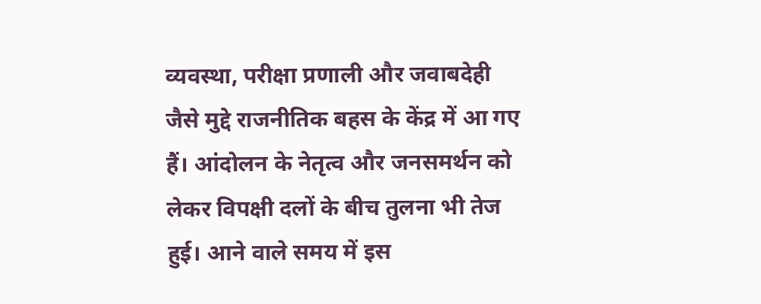व्यवस्था, परीक्षा प्रणाली और जवाबदेही जैसे मुद्दे राजनीतिक बहस के केंद्र में आ गए हैं। आंदोलन के नेतृत्व और जनसमर्थन को लेकर विपक्षी दलों के बीच तुलना भी तेज हुई। आने वाले समय में इस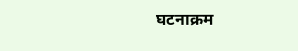घटनाक्रम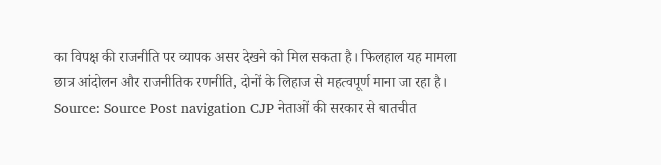का विपक्ष की राजनीति पर व्यापक असर देखने को मिल सकता है। फिलहाल यह मामला छात्र आंदोलन और राजनीतिक रणनीति, दोनों के लिहाज से महत्वपूर्ण माना जा रहा है। Source: Source Post navigation CJP नेताओं की सरकार से बातचीत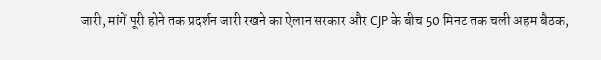जारी, मांगें पूरी होने तक प्रदर्शन जारी रखने का ऐलान सरकार और CJP के बीच 50 मिनट तक चली अहम बैठक,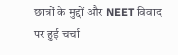छात्रों के मुद्दों और NEET विवाद पर हुई चर्चा